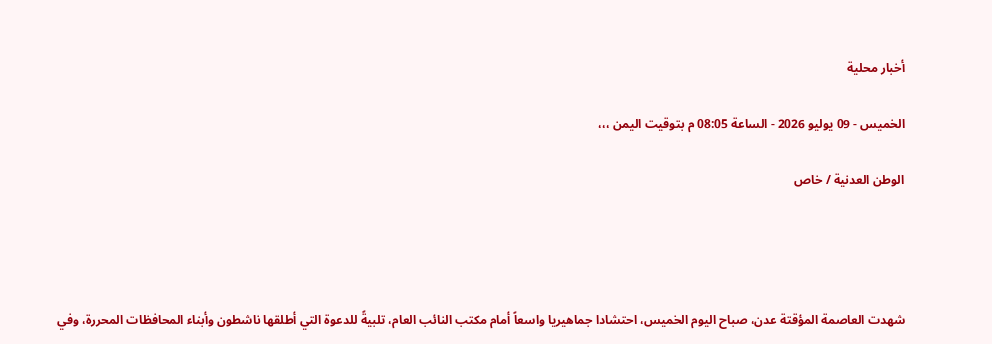أخبار محلية

الخميس - 09 يوليو 2026 - الساعة 08:05 م بتوقيت اليمن ،،،

الوطن العدنية / خاص




شهدت العاصمة المؤقتة عدن، صباح اليوم الخميس، احتشادا جماهيريا واسعاً أمام مكتب النائب العام، تلبيةً للدعوة التي أطلقها ناشطون وأبناء المحافظات المحررة، وفي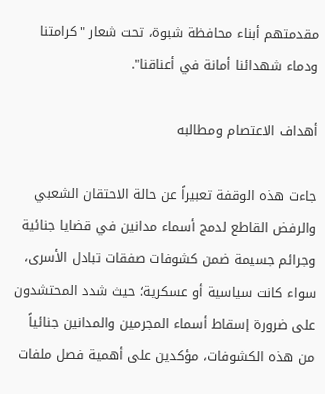مقدمتهم أبناء محافظة شبوة، تحت شعار "كرامتنا ودماء شهدائنا أمانة في أعناقنا".

أهداف الاعتصام ومطالبه

جاءت هذه الوقفة تعبيراً عن حالة الاحتقان الشعبي والرفض القاطع لدمج أسماء مدانين في قضايا جنائية وجرائم جسيمة ضمن كشوفات صفقات تبادل الأسرى، سواء كانت سياسية أو عسكرية؛ حيث شدد المحتشدون على ضرورة إسقاط أسماء المجرمين والمدانين جنائياً من هذه الكشوفات، مؤكدين على أهمية فصل ملفات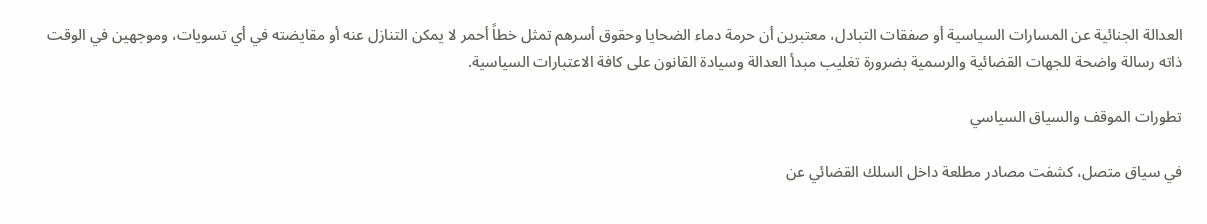العدالة الجنائية عن المسارات السياسية أو صفقات التبادل، معتبرين أن حرمة دماء الضحايا وحقوق أسرهم تمثل خطاً أحمر لا يمكن التنازل عنه أو مقايضته في أي تسويات، وموجهين في الوقت ذاته رسالة واضحة للجهات القضائية والرسمية بضرورة تغليب مبدأ العدالة وسيادة القانون على كافة الاعتبارات السياسية.

تطورات الموقف والسياق السياسي

في سياق متصل، كشفت مصادر مطلعة داخل السلك القضائي عن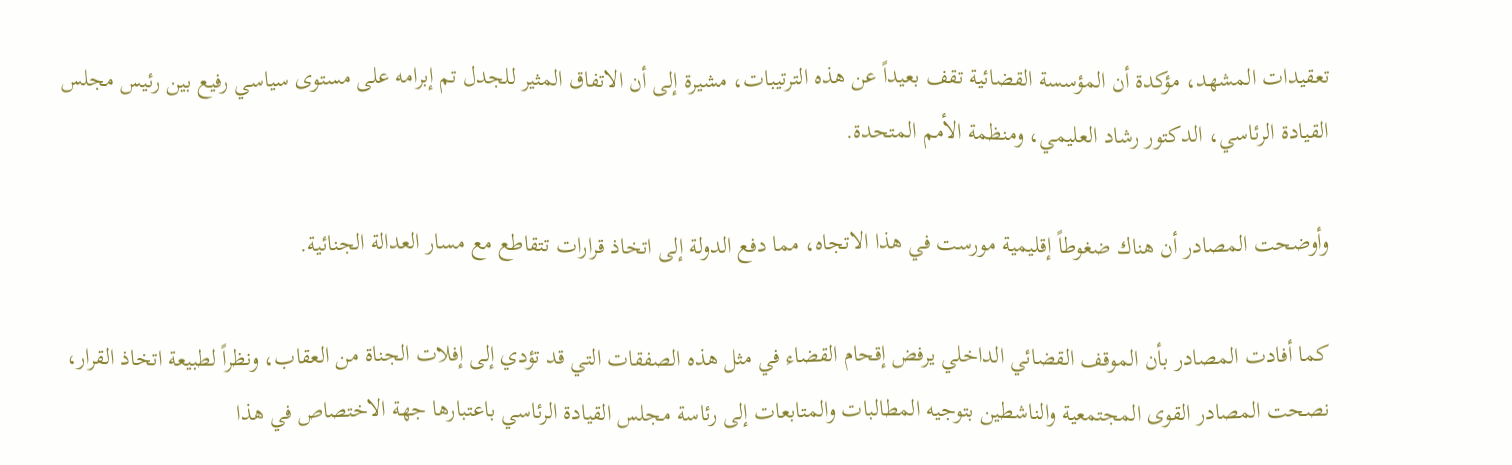تعقيدات المشهد، مؤكدة أن المؤسسة القضائية تقف بعيداً عن هذه الترتيبات، مشيرة إلى أن الاتفاق المثير للجدل تم إبرامه على مستوى سياسي رفيع بين رئيس مجلس القيادة الرئاسي، الدكتور رشاد العليمي، ومنظمة الأمم المتحدة.

وأوضحت المصادر أن هناك ضغوطاً إقليمية مورست في هذا الاتجاه، مما دفع الدولة إلى اتخاذ قرارات تتقاطع مع مسار العدالة الجنائية.

كما أفادت المصادر بأن الموقف القضائي الداخلي يرفض إقحام القضاء في مثل هذه الصفقات التي قد تؤدي إلى إفلات الجناة من العقاب، ونظراً لطبيعة اتخاذ القرار، نصحت المصادر القوى المجتمعية والناشطين بتوجيه المطالبات والمتابعات إلى رئاسة مجلس القيادة الرئاسي باعتبارها جهة الاختصاص في هذا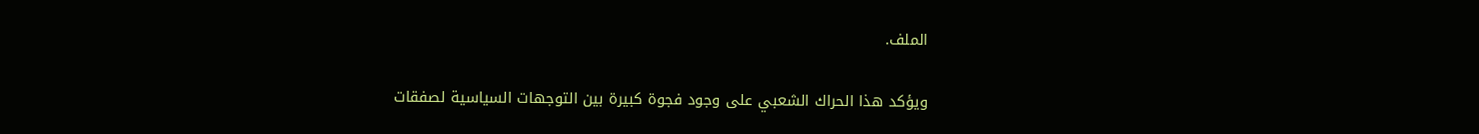الملف.

ويؤكد هذا الحراك الشعبي على وجود فجوة كبيرة بين التوجهات السياسية لصفقات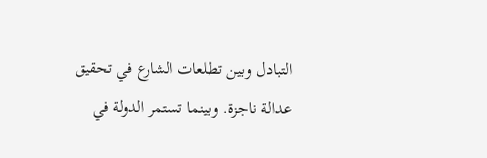التبادل وبين تطلعات الشارع في تحقيق عدالة ناجزة. وبينما تستمر الدولة في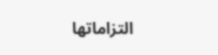التزاماتها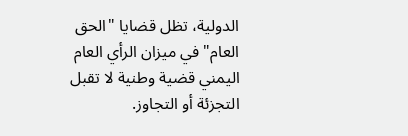الدولية، تظل قضايا "الحق العام" في ميزان الرأي العام اليمني قضية وطنية لا تقبل التجزئة أو التجاوز.